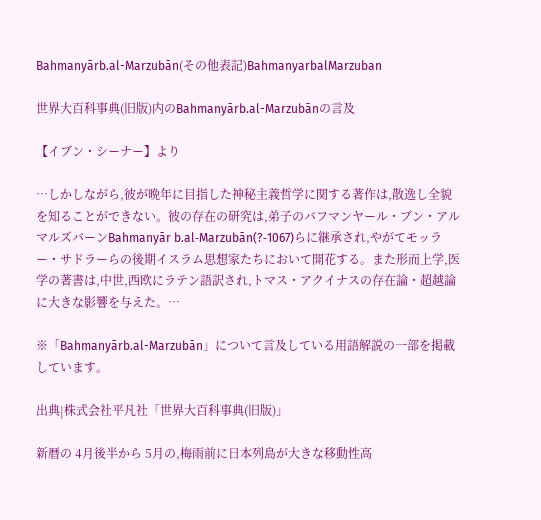Bahmanyārb.al-Marzubān(その他表記)BahmanyarbalMarzuban

世界大百科事典(旧版)内のBahmanyārb.al-Marzubānの言及

【イブン・シーナー】より

…しかしながら,彼が晩年に目指した神秘主義哲学に関する著作は,散逸し全貌を知ることができない。彼の存在の研究は,弟子のバフマンヤール・ブン・アルマルズバーンBahmanyār b.al‐Marzubān(?‐1067)らに継承され,やがてモッラー・サドラーらの後期イスラム思想家たちにおいて開花する。また形而上学,医学の著書は,中世,西欧にラテン語訳され,トマス・アクイナスの存在論・超越論に大きな影響を与えた。…

※「Bahmanyārb.al-Marzubān」について言及している用語解説の一部を掲載しています。

出典|株式会社平凡社「世界大百科事典(旧版)」

新暦の 4月後半から 5月の,梅雨前に日本列島が大きな移動性高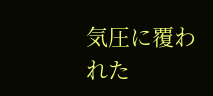気圧に覆われた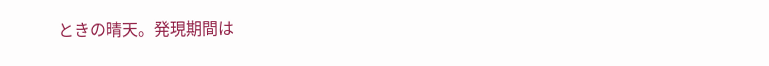ときの晴天。発現期間は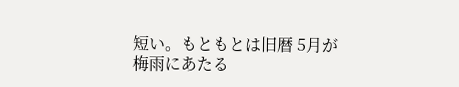短い。もともとは旧暦 5月が梅雨にあたる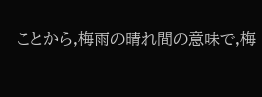ことから,梅雨の晴れ間の意味で,梅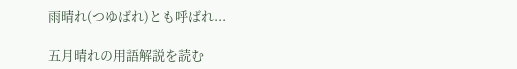雨晴れ(つゆばれ)とも呼ばれ...

五月晴れの用語解説を読む